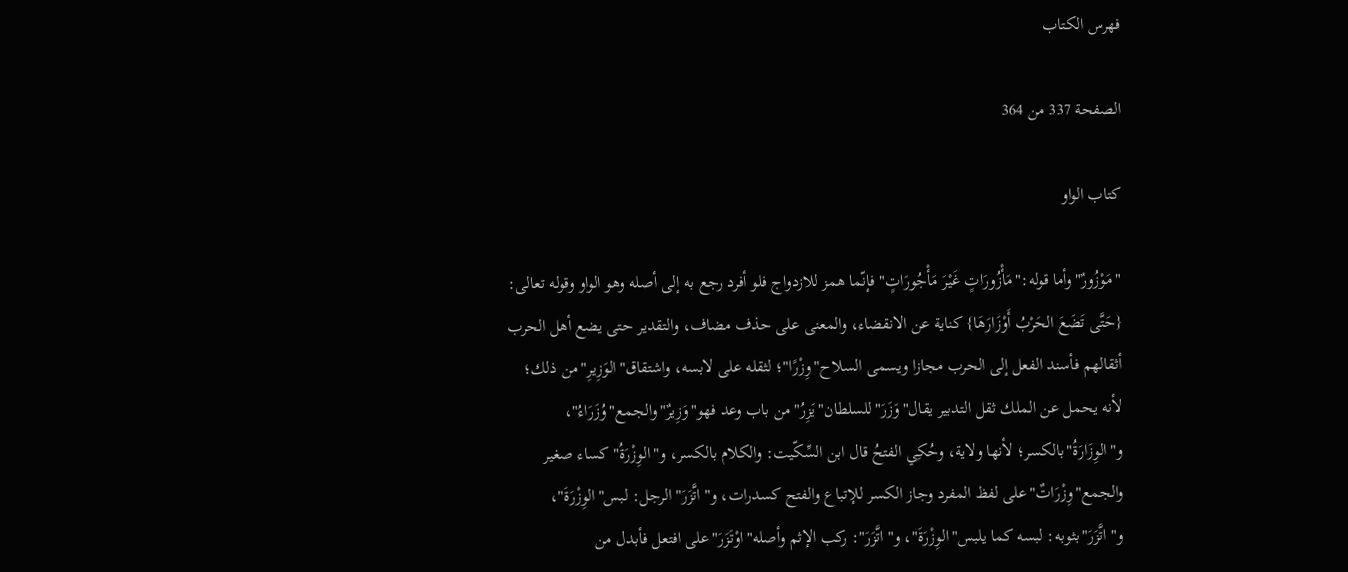فهرس الكتاب

الصفحة 337 من 364

كتاب الواو

"مَوْزُورٌ"وأما قوله:"مَأْزُورَاتٍ غَيْرَ مَأْجُورَاتٍ"فإنّما همز للازدواج فلو أفرد رجع به إلى أصله وهو الواو وقوله تعالى: {حَتَّى تَضَعَ الحَرْبُ أَوْزَارَهَا} كناية عن الانقضاء، والمعنى على حذف مضاف، والتقدير حتى يضع أهل الحرب أثقالهم فأسند الفعل إلى الحرب مجازا ويسمى السلاح"وِزْرًا"؛ لثقله على لابسه، واشتقاق"الوَزِيرِ"من ذلك؛ لأنه يحمل عن الملك ثقل التدبير يقال"وَزَرَ"للسلطان"يَزِرُ"من باب وعد فهو"وَزِيرٌ"والجمع"وُزَرَاءُ"، و"الوِزَارَةُ"بالكسر؛ لأنها ولاية، وحُكِي الفتحُ قال ابن السِّكّيت: والكلام بالكسر، و"الوِزْرَةُ"كساء صغير والجمع"وِزْرَاتٌ"على لفظ المفرد وجاز الكسر للإتباع والفتح كسدرات، و"اتَّزَرَ"الرجل: لبس"الوِزْرَةَ"، و"اتَّزَرَ"بثوبه: لبسه كما يلبس"الوِزْرَةَ"، و"اتَّزَرَ": ركب الإثم وأصله"اوْتَزَرَ"على افتعل فأبدل من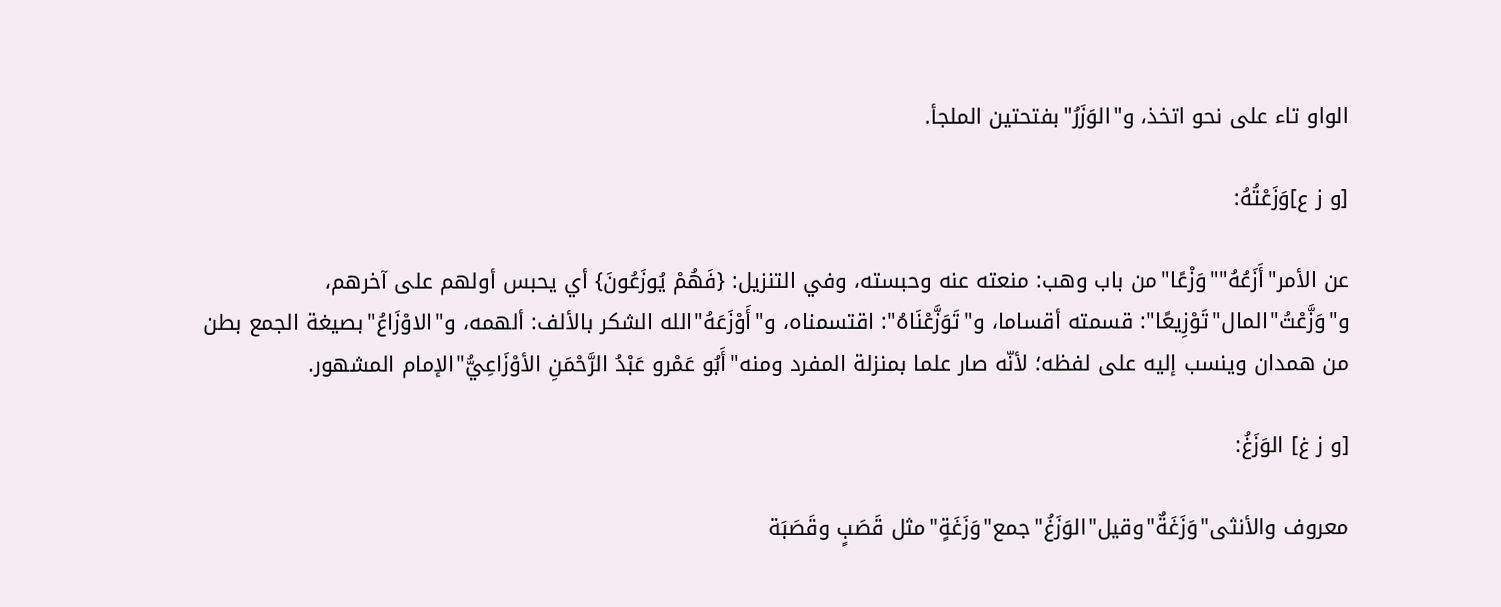الواو تاء على نحو اتخذ، و"الوَزَرُ"بفتحتين الملجأ.

[و ز ع]وَزَعْتُهُ:

عن الأمر"أَزَعُهُ""وَزْعًا"من باب وهب: منعته عنه وحبسته، وفي التنزيل: {فَهُمْ يُوزَعُونَ} أي يحبس أولهم على آخرهم، و"وَزَّعْتُ"المال"تَوْزِيعًا": قسمته أقساما، و"تَوَزَّعْنَاهُ": اقتسمناه، و"أَوْزَعَهُ"الله الشكر بالألف: ألهمه، و"الاوْزَاعُ"بصيغة الجمع بطن من همدان وينسب إليه على لفظه؛ لأنّه صار علما بمنزلة المفرد ومنه"أَبُو عَمْرو عَبْدُ الرَّحْمَنِ الأوْزَاعِيُّ"الإمام المشهور.

[و ز غ] الوَزَغُ:

معروف والأنثى"وَزَغَةٌ"وقيل"الوَزَغُ"جمع"وَزَغَةٍ"مثل قَصَبٍ وقَصَبَة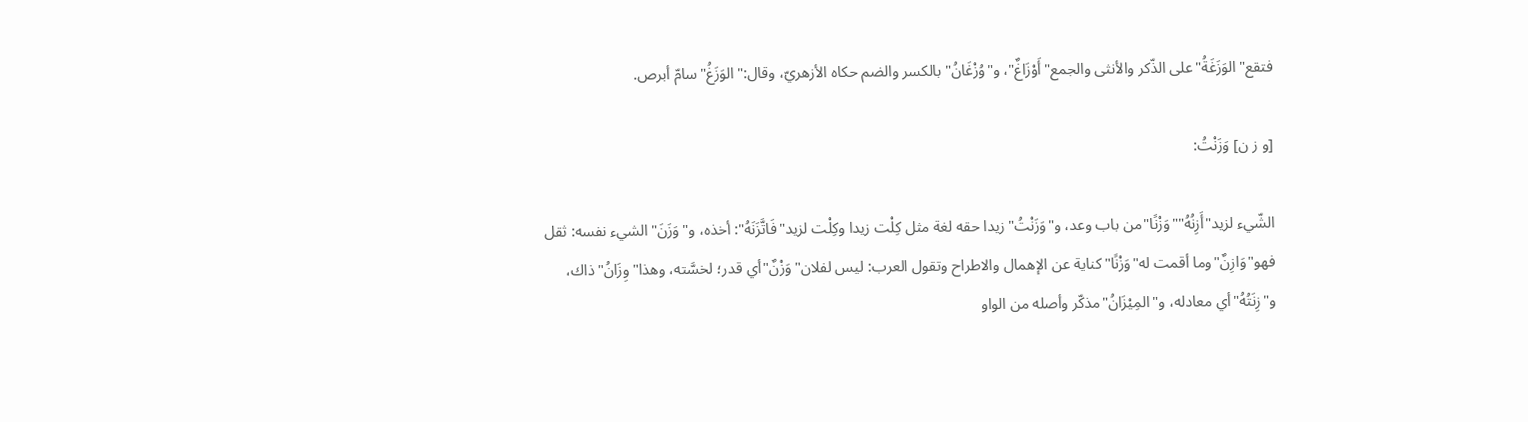فتقع"الوَزَغَةُ"على الذّكر والأنثى والجمع"أَوْزَاغٌ"، و"وُزْغَانُ"بالكسر والضم حكاه الأزهريّ، وقال:"الوَزَغُ"سامّ أبرص.

[و ز ن] وَزَنْتُ:

الشّيء لزيد"أَزِنُهُ""وَزْنًا"من باب وعد، و"وَزَنْتُ"زيدا حقه لغة مثل كِلْت زيدا وكِلْت لزيد"فَاتَّزَنَهُ": أخذه، و"وَزَنَ"الشيء نفسه: ثقل فهو"وَازِنٌ"وما أقمت له"وَزْنًا"كناية عن الإهمال والاطراح وتقول العرب: ليس لفلان"وَزْنٌ"أي قدر؛ لخسَّته، وهذا"وِزَانُ"ذاك، و"زِنَتُهُ"أي معادله، و"المِيْزَانُ"مذكّر وأصله من الواو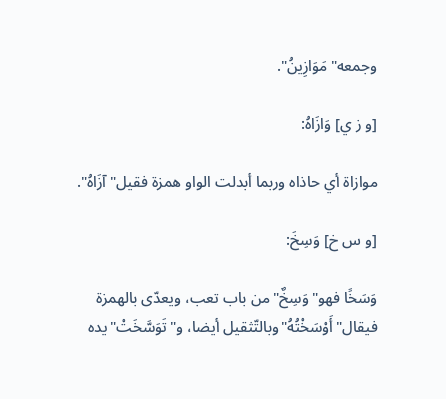وجمعه"مَوَازِينُ".

[و ز ي] وَازَاهُ:

موازاة أي حاذاه وربما أبدلت الواو همزة فقيل"آزَاهُ".

[و س خ] وَسِخَ:

وَسَخًا فهو"وَسِخٌ"من باب تعب، ويعدّى بالهمزة فيقال"أَوْسَخْتُهُ"وبالتّثقيل أيضا، و"تَوَسَّخَتْ"يده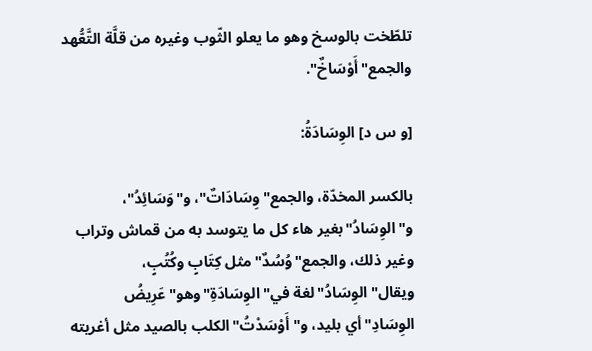تلطّخت بالوسخ وهو ما يعلو الثّوب وغيره من قلَّة التَّعُّهد والجمع"أَوْسَاخٌ".

[و س د] الوِسَادَةُ:

بالكسر المخدّة، والجمع"وِسَادَاتٌ"، و"وَسَائِدُ"، و"الوِسَادُ"بغير هاء كل ما يتوسد به من قماش وتراب وغير ذلك، والجمع"وُسُدٌ"مثل كِتَابٍ وكُتُبٍ، ويقال"الوِسَادُ"لغة في"الوِسَادَةِ"وهو"عَرِيضُ الوِسَادِ"أي بليد، و"أَوْسَدْتُ"الكلب بالصيد مثل أغريته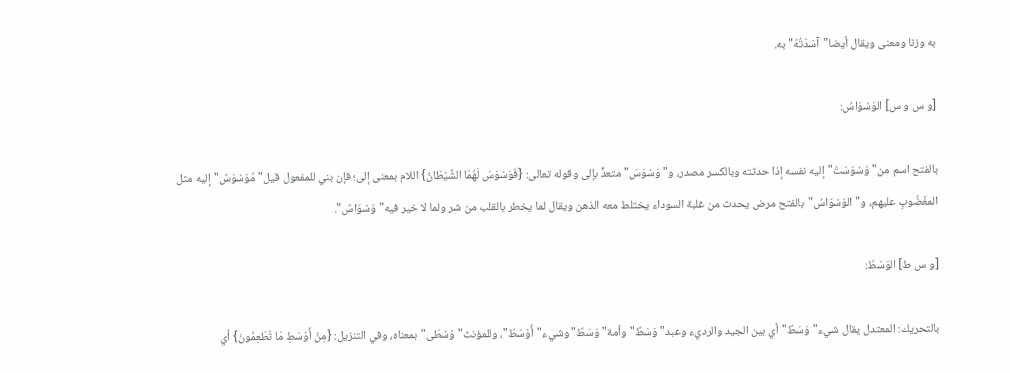به وزنا ومعنى ويقال أيضا"آسَدْتُهُ"به.

[و س و س] الوَسْوَاسُ:

بالفتح اسم من"وَسْوَسَتْ"إليه نفسه إذا حدثته وبالكسر مصدر، و"وَسْوَسَ"متعدٍّ بإلى وقوله تعالى: {فَوَسْوَسَ لَهُمَا الشَّيْطَانُ} اللام بمعنى إلى؛ فإن بني للمفعول قيل"مُوَسْوَسٌ"إليه مثل المغْضُوبِ عليهم، و"الوَسْوَاسُ"بالفتح مرض يحدث من غلبة السوداء يختلط معه الذهن ويقال لما يخطر بالقلب من شر ولما لا خير فيه"وَسْوَاسٌ".

[و س ط] الوَسَطُ:

بالتحريك: المعتدل يقال شيء"وَسَطٌ"أي بين الجيد والرديء وعبد"وَسَطٌ"وأمة"وَسَطٌ"وشيء"أَوْسَطُ"، وللمؤنث"وُسْطَى"بمعناه، وفي التنزيل: {مِنْ أَوْسَطِ مَا تُطْعِمُونَ} أي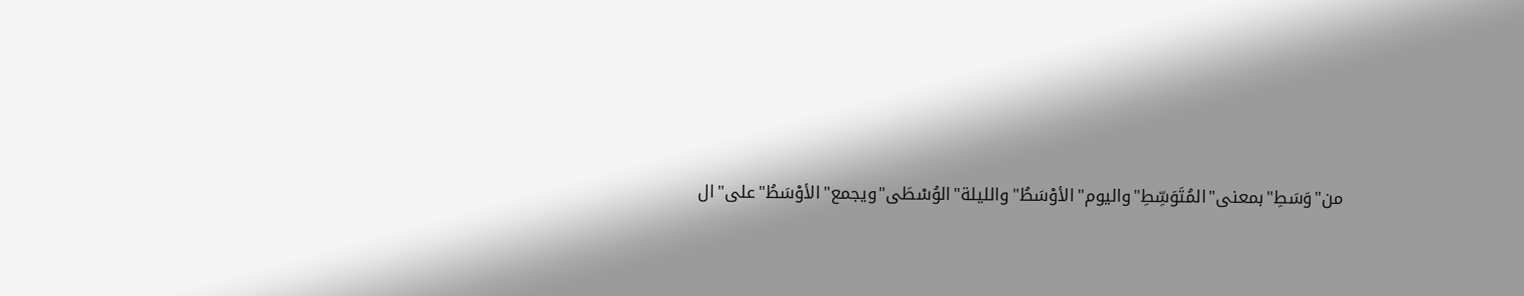من"وَسَطِ"بمعنى"المُتَوَسِّطِ"واليوم"الأوْسَطُ"والليلة"الوُسْطَى"ويجمع"الأوْسَطُ"على"ال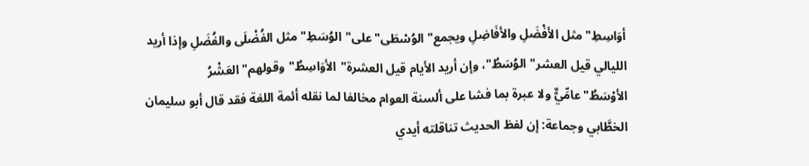أوَاسِطِ"مثل الأفْضَلِ والأفَاضِلِ ويجمع"الوُسْطَى"على"الوُسَطِ"مثل الفُضْلَى والفُضَلِ وإذا أريد الليالي قيل العشر"الوُسَطُ"، وإن أريد الأيام قيل العشرة"الأوَاسِطُ"وقولهم"العَشْرُ الأوْسَطُ"عامِّيٌّ ولا عبرة بما فشا على ألسنة العوام مخالفا لما نقله أئمة اللغة فقد قال أبو سليمان الخطَّابي وجماعة: إن لفظ الحديث تناقلته أيدي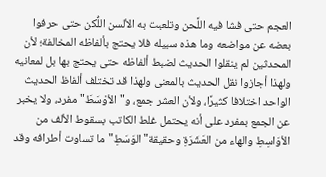العجم حتى فشا فيه اللَّحن وتلعبت به الألسن اللُّكن حتى حرفوا بعضه عن مواضعه وما هذه سبيله فلا يحتج بألفاظه المخالفة؛ لأن المحدثين لم ينقلوا الحديث لضبط ألفاظه حتى يحتج بها بل لمعانيه ولهذا أجازوا نقل الحديث بالمعنى ولهذا قد تختلف ألفاظ الحديث الواحد اختلافا كثيرًا، ولأن العشر جمع، و"الأوْسَطَ"مفرد، ولا يخبر عن الجمع بمفرد على أنه يحتمل غلط الكاتب بسقوط الألف من الأوَاسِطِ والهاء من العَشَرَةِ وحقيقة"الوَسَطِ"ما تساوت أطرافه وقد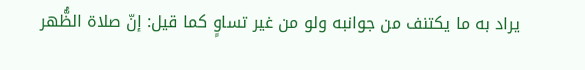يراد به ما يكتنف من جوانبه ولو من غير تساوٍ كما قيل: إنّ صلاة الظُّهر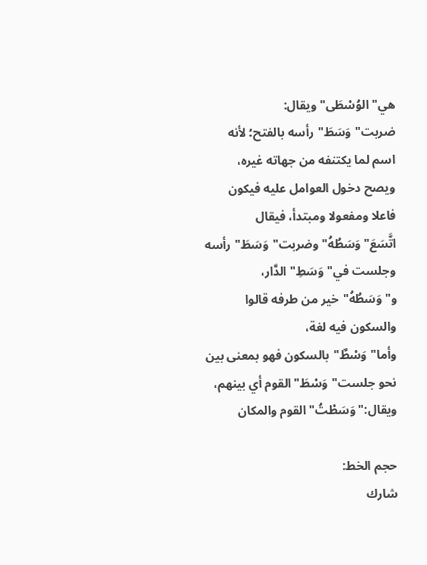هي"الوُسْطَى"ويقال: ضربت"وَسَطَ"رأسه بالفتح؛ لأنه اسم لما يكتنفه من جهاته غيره، ويصح دخول العوامل عليه فيكون فاعلا ومفعولا ومبتدأ، فيقال اتَّسَعَ"وَسَطُهُ"وضربت"وَسَطَ"رأسه وجلست في"وَسَطِ"الدَّار، و"وَسَطُهُ"خير من طرفه قالوا والسكون فيه لغة، وأما"وَسْطٌ"بالسكون فهو بمعنى بين نحو جلست"وَسْطَ"القوم أي بينهم، ويقال:"وَسَطْتُ"القوم والمكان

حجم الخط:
شارك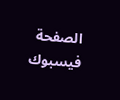الصفحة
فيسبوك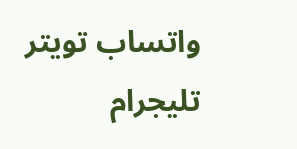واتساب تويتر تليجرام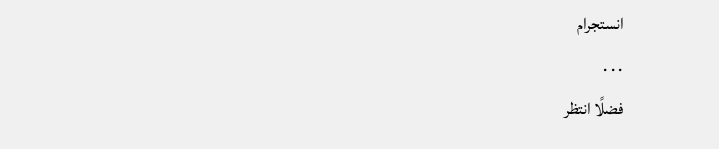انستجرام
. . .
فضلًا انتظر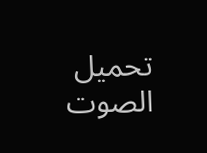تحميل الصوت